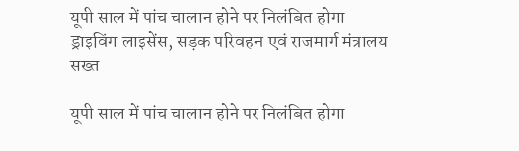यूपी साल में पांच चालान होने पर निलंबित होगा ड्राइविंग लाइसेंस, सड़क परिवहन एवं राजमार्ग मंत्रालय सख्त

यूपी साल में पांच चालान होने पर निलंबित होगा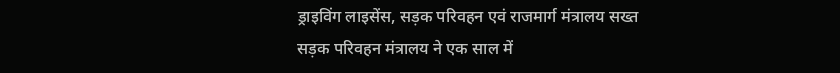ड्राइविंग लाइसेंस, सड़क परिवहन एवं राजमार्ग मंत्रालय सख्त
सड़क परिवहन मंत्रालय ने एक साल में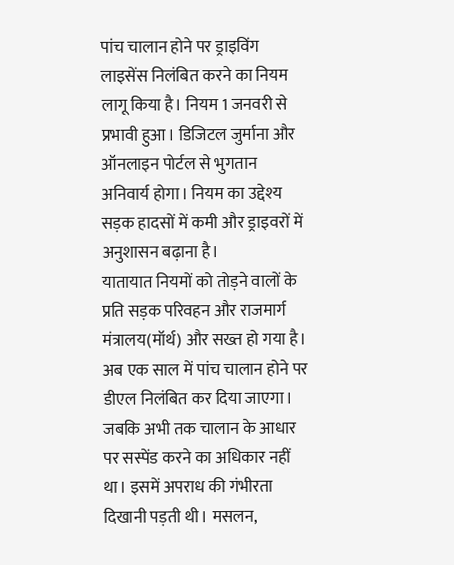पांच चालान होने पर ड्राइविंग लाइसेंस निलंबित करने का नियम लागू किया है। नियम 1 जनवरी से प्रभावी हुआ। डिजिटल जुर्माना और ऑनलाइन पोर्टल से भुगतान अनिवार्य होगा। नियम का उद्देश्य सड़क हादसों में कमी और ड्राइवरों में अनुशासन बढ़ाना है।
यातायात नियमों को तोड़ने वालों के प्रति सड़क परिवहन और राजमार्ग मंत्रालय(मॉर्थ) और सख्त हो गया है। अब एक साल में पांच चालान होने पर डीएल निलंबित कर दिया जाएगा। जबकि अभी तक चालान के आधार पर सस्पेंड करने का अधिकार नहीं था। इसमें अपराध की गंभीरता दिखानी पड़ती थी। मसलन,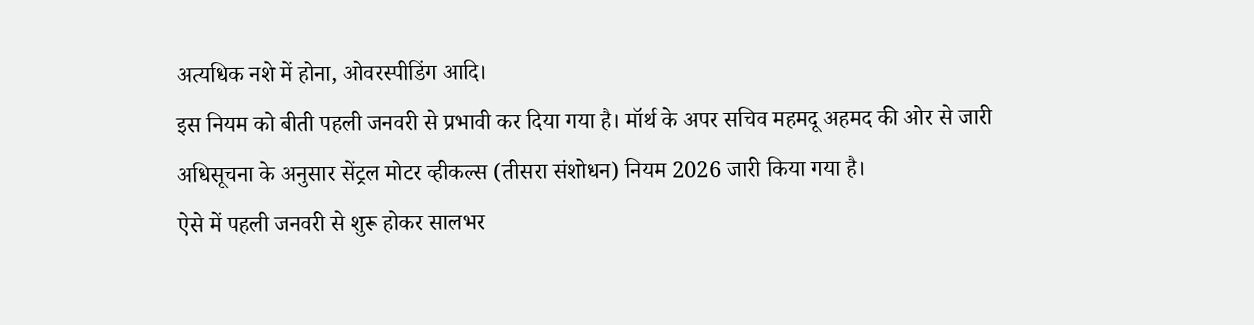अत्यधिक नशे में होना, ओवरस्पीडिंग आदि।
इस नियम को बीती पहली जनवरी से प्रभावी कर दिया गया है। मॉर्थ के अपर सचिव महमदू अहमद की ओर से जारी अधिसूचना के अनुसार सेंट्रल मोटर व्हीकल्स (तीसरा संशोधन) नियम 2026 जारी किया गया है।
ऐसे में पहली जनवरी से शुरू होकर सालभर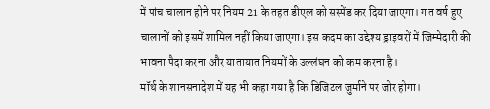में पांच चालान होने पर नियम 21 के तहत डीएल को सस्पेंड कर दिया जाएगा। गत वर्ष हुए चालानों को इसमें शामिल नहीं किया जाएगा। इस कदम का उद्देश्य ड्राइवरों में जिम्मेदारी की भावना पैदा करना और यातायात नियमों के उल्लंघन को कम करना है।
मॉर्थ के शानसनादेश में यह भी कहा गया है कि डिजिटल जुर्माने पर जोर होगा।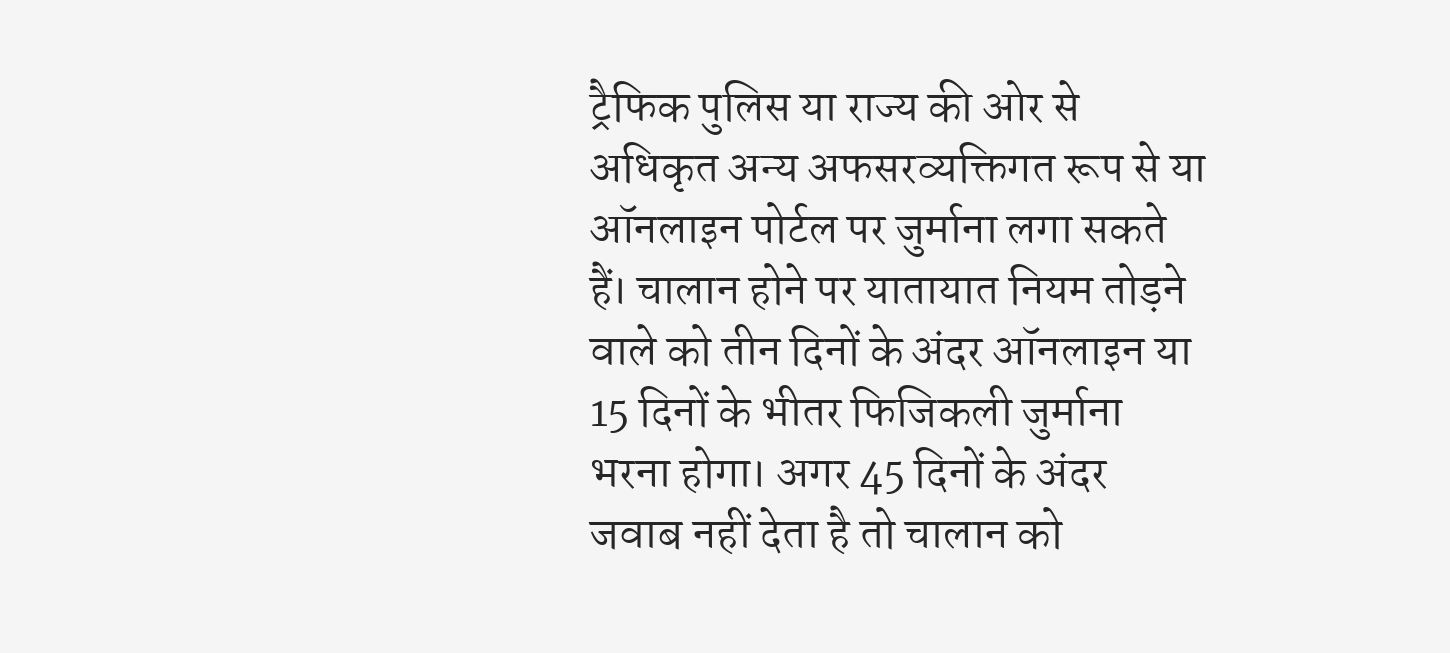ट्रैफिक पुलिस या राज्य की ओर से अधिकृत अन्य अफसरव्यक्तिगत रूप से या ऑनलाइन पोर्टल पर जुर्माना लगा सकते हैं। चालान होने पर यातायात नियम तोड़ने वाले को तीन दिनों के अंदर ऑनलाइन या 15 दिनों के भीतर फिजिकली जुर्माना भरना होगा। अगर 45 दिनों के अंदर जवाब नहीं देता है तो चालान को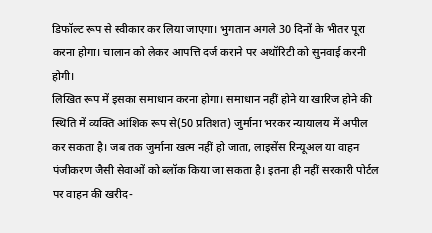डिफॉल्ट रूप से स्वीकार कर लिया जाएगा। भुगतान अगले 30 दिनों के भीतर पूरा करना होगा। चालान को लेकर आपत्ति दर्ज कराने पर अथॉरिटी को सुनवाई करनी होगी।
लिखित रूप में इसका समाधान करना होगा। समाधान नहीं होने या खारिज होने की स्थिति में व्यक्ति आंशिक रूप से(50 प्रतिशत) जुर्माना भरकर न्यायालय में अपील कर सकता है। जब तक जुर्माना खत्म नहीं हो जाता, लाइसेंस रिन्यूअल या वाहन पंजीकरण जैसी सेवाओं को ब्लॉक किया जा सकता है। इतना ही नहीं सरकारी पोर्टल पर वाहन की खरीद-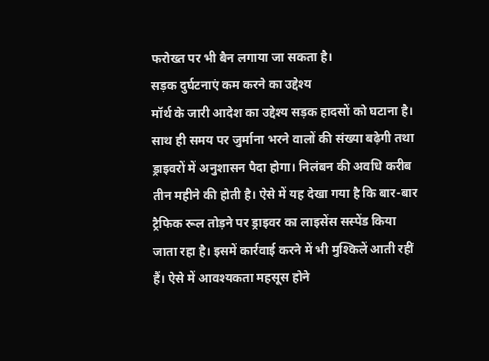फरोख्त पर भी बैन लगाया जा सकता है।
सड़क दुर्घटनाएं कम करने का उद्देश्य
मॉर्थ के जारी आदेश का उद्देश्य सड़क हादसों को घटाना है। साथ ही समय पर जुर्माना भरने वालों की संख्या बढ़ेगी तथा ड्राइवरों में अनुशासन पैदा होगा। निलंबन की अवधि करीब तीन महीने की होती है। ऐसे में यह देखा गया है कि बार-बार ट्रैफिक रूल तोड़ने पर ड्राइवर का लाइसेंस सस्पेंड किया जाता रहा है। इसमें कार्रवाई करने में भी मुश्किलें आती रहीं हैं। ऐसे में आवश्यकता महसूस होने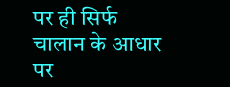पर ही सिर्फ चालान के आधार पर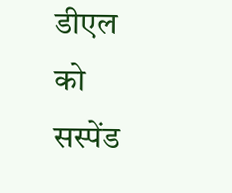डीएल को सस्पेंड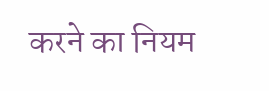करने का नियम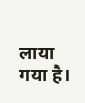लाया गया है।